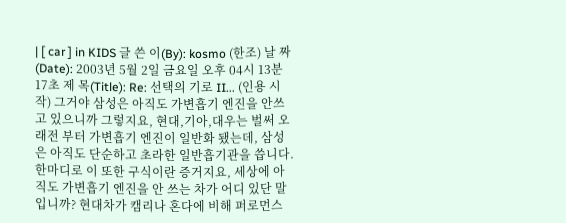| [ car ] in KIDS 글 쓴 이(By): kosmo (한조) 날 짜 (Date): 2003년 5월 2일 금요일 오후 04시 13분 17초 제 목(Title): Re: 선택의 기로 II... (인용 시작) 그거야 삼성은 아직도 가변흡기 엔진을 안쓰고 있으니까 그렇지요, 현대,기아,대우는 벌써 오래전 부터 가변흡기 엔진이 일반화 됐는데, 삼성은 아직도 단순하고 초라한 일반흡기관을 씁니다. 한마디로 이 또한 구식이란 증거지요, 세상에 아직도 가변흡기 엔진을 안 쓰는 차가 어디 있단 말입니까? 현대차가 캠리나 혼다에 비해 퍼로먼스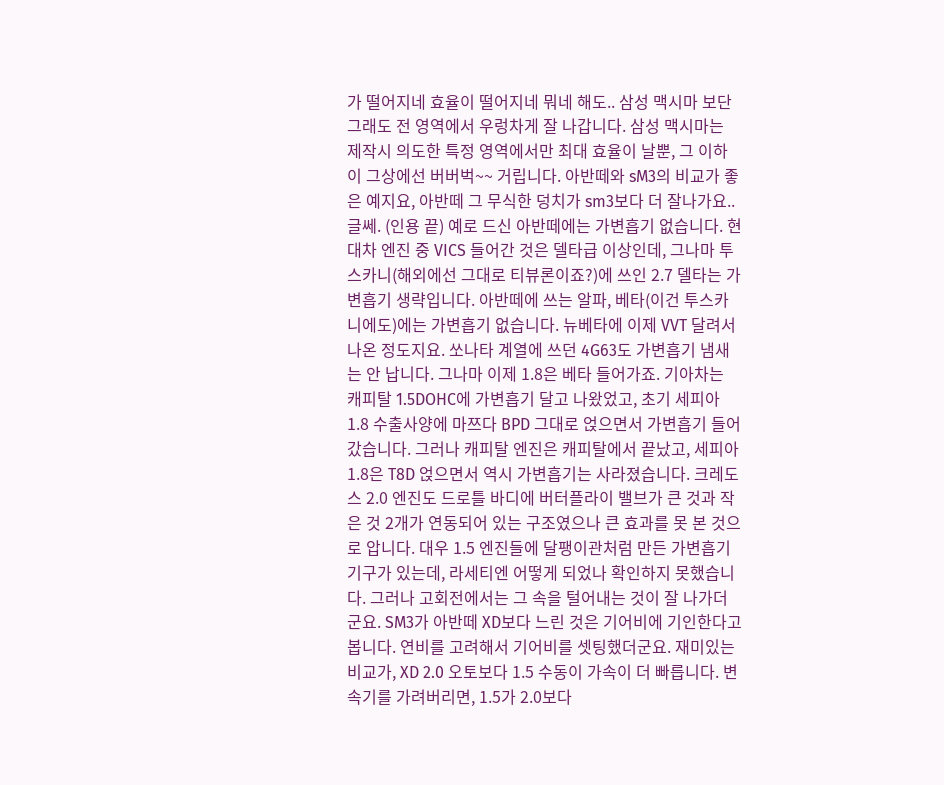가 떨어지네 효율이 떨어지네 뭐네 해도.. 삼성 맥시마 보단 그래도 전 영역에서 우렁차게 잘 나갑니다. 삼성 맥시마는 제작시 의도한 특정 영역에서만 최대 효율이 날뿐, 그 이하 이 그상에선 버버벅~~ 거립니다. 아반떼와 sM3의 비교가 좋은 예지요, 아반떼 그 무식한 덩치가 sm3보다 더 잘나가요..글쎄. (인용 끝) 예로 드신 아반떼에는 가변흡기 없습니다. 현대차 엔진 중 VICS 들어간 것은 델타급 이상인데, 그나마 투스카니(해외에선 그대로 티뷰론이죠?)에 쓰인 2.7 델타는 가변흡기 생략입니다. 아반떼에 쓰는 알파, 베타(이건 투스카니에도)에는 가변흡기 없습니다. 뉴베타에 이제 VVT 달려서 나온 정도지요. 쏘나타 계열에 쓰던 4G63도 가변흡기 냄새는 안 납니다. 그나마 이제 1.8은 베타 들어가죠. 기아차는 캐피탈 1.5DOHC에 가변흡기 달고 나왔었고, 초기 세피아 1.8 수출사양에 마쯔다 BPD 그대로 얹으면서 가변흡기 들어갔습니다. 그러나 캐피탈 엔진은 캐피탈에서 끝났고, 세피아 1.8은 T8D 얹으면서 역시 가변흡기는 사라졌습니다. 크레도스 2.0 엔진도 드로틀 바디에 버터플라이 밸브가 큰 것과 작은 것 2개가 연동되어 있는 구조였으나 큰 효과를 못 본 것으로 압니다. 대우 1.5 엔진들에 달팽이관처럼 만든 가변흡기 기구가 있는데, 라세티엔 어떻게 되었나 확인하지 못했습니다. 그러나 고회전에서는 그 속을 털어내는 것이 잘 나가더군요. SM3가 아반떼 XD보다 느린 것은 기어비에 기인한다고 봅니다. 연비를 고려해서 기어비를 셋팅했더군요. 재미있는 비교가, XD 2.0 오토보다 1.5 수동이 가속이 더 빠릅니다. 변속기를 가려버리면, 1.5가 2.0보다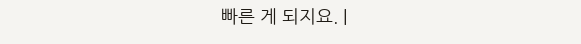빠른 게 되지요. |